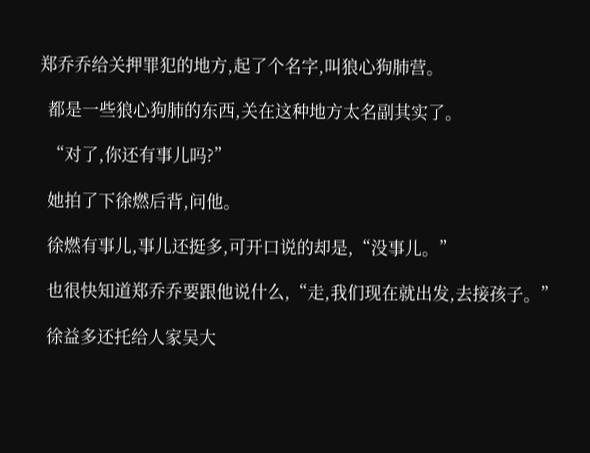郑乔乔给关押罪犯的地方,起了个名字,叫狼心狗肺营。

  都是一些狼心狗肺的东西,关在这种地方太名副其实了。

  “对了,你还有事儿吗?”

  她拍了下徐燃后背,问他。

  徐燃有事儿,事儿还挺多,可开口说的却是,“没事儿。”

  也很快知道郑乔乔要跟他说什么,“走,我们现在就出发,去接孩子。”

  徐益多还托给人家吴大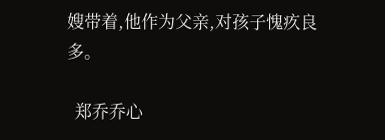嫂带着,他作为父亲,对孩子愧疚良多。

  郑乔乔心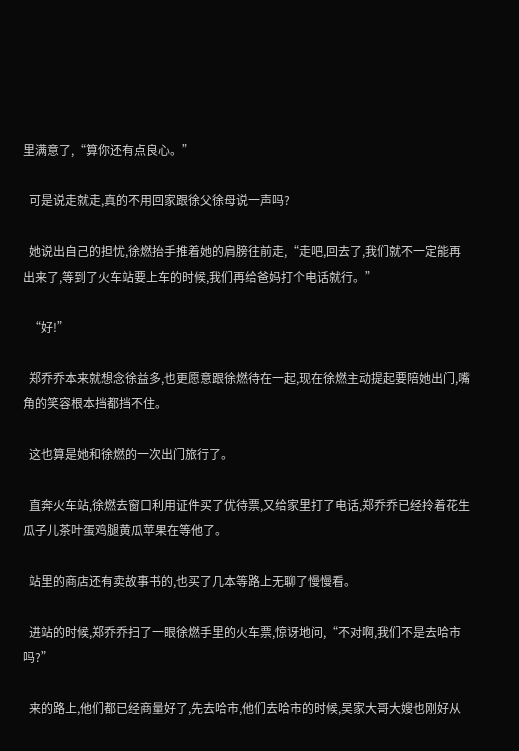里满意了,“算你还有点良心。”

  可是说走就走,真的不用回家跟徐父徐母说一声吗?

  她说出自己的担忧,徐燃抬手推着她的肩膀往前走,“走吧,回去了,我们就不一定能再出来了,等到了火车站要上车的时候,我们再给爸妈打个电话就行。”

  “好!”

  郑乔乔本来就想念徐益多,也更愿意跟徐燃待在一起,现在徐燃主动提起要陪她出门,嘴角的笑容根本挡都挡不住。

  这也算是她和徐燃的一次出门旅行了。

  直奔火车站,徐燃去窗口利用证件买了优待票,又给家里打了电话,郑乔乔已经拎着花生瓜子儿茶叶蛋鸡腿黄瓜苹果在等他了。

  站里的商店还有卖故事书的,也买了几本等路上无聊了慢慢看。

  进站的时候,郑乔乔扫了一眼徐燃手里的火车票,惊讶地问,“不对啊,我们不是去哈市吗?”

  来的路上,他们都已经商量好了,先去哈市,他们去哈市的时候,吴家大哥大嫂也刚好从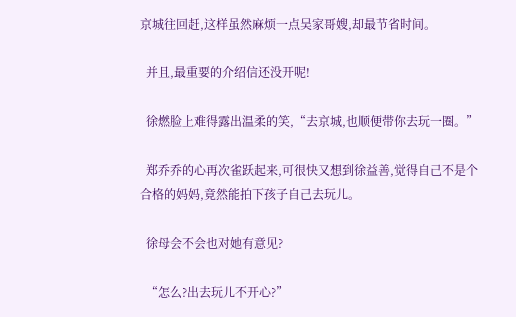京城往回赶,这样虽然麻烦一点吴家哥嫂,却最节省时间。

  并且,最重要的介绍信还没开呢!

  徐燃脸上难得露出温柔的笑,“去京城,也顺便带你去玩一圈。”

  郑乔乔的心再次雀跃起来,可很快又想到徐益善,觉得自己不是个合格的妈妈,竟然能拍下孩子自己去玩儿。

  徐母会不会也对她有意见?

  “怎么?出去玩儿不开心?”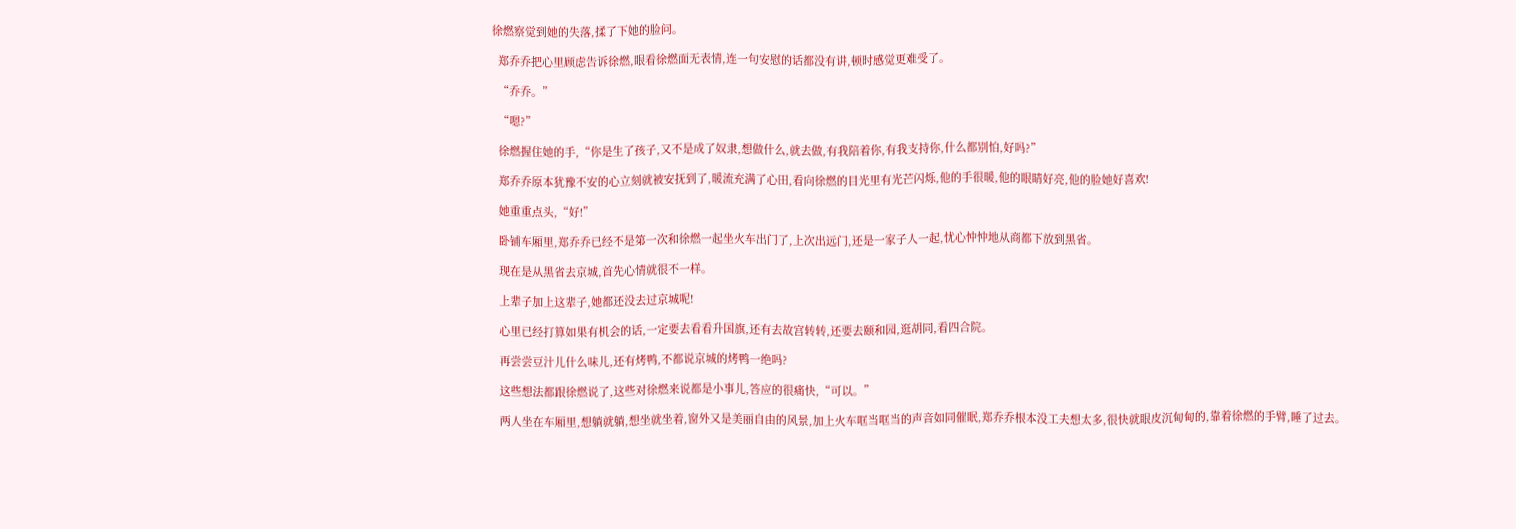徐燃察觉到她的失落,揉了下她的脸问。

  郑乔乔把心里顾虑告诉徐燃,眼看徐燃面无表情,连一句安慰的话都没有讲,顿时感觉更难受了。

  “乔乔。”

  “嗯?”

  徐燃握住她的手,“你是生了孩子,又不是成了奴隶,想做什么,就去做,有我陪着你,有我支持你,什么都别怕,好吗?”

  郑乔乔原本犹豫不安的心立刻就被安抚到了,暖流充满了心田,看向徐燃的目光里有光芒闪烁,他的手很暖,他的眼睛好亮,他的脸她好喜欢!

  她重重点头,“好!”

  卧铺车厢里,郑乔乔已经不是第一次和徐燃一起坐火车出门了,上次出远门,还是一家子人一起,忧心忡忡地从商都下放到黑省。

  现在是从黑省去京城,首先心情就很不一样。

  上辈子加上这辈子,她都还没去过京城呢!

  心里已经打算如果有机会的话,一定要去看看升国旗,还有去故宫转转,还要去颐和园,逛胡同,看四合院。

  再尝尝豆汁儿什么味儿,还有烤鸭,不都说京城的烤鸭一绝吗?

  这些想法都跟徐燃说了,这些对徐燃来说都是小事儿,答应的很痛快,“可以。”

  两人坐在车厢里,想躺就躺,想坐就坐着,窗外又是美丽自由的风景,加上火车哐当哐当的声音如同催眠,郑乔乔根本没工夫想太多,很快就眼皮沉甸甸的,靠着徐燃的手臂,睡了过去。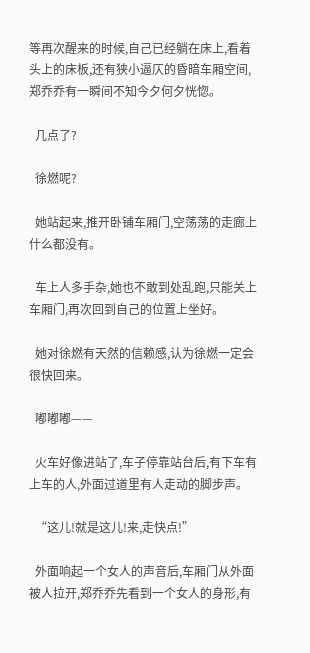等再次醒来的时候,自己已经躺在床上,看着头上的床板,还有狭小逼仄的昏暗车厢空间,郑乔乔有一瞬间不知今夕何夕恍惚。

  几点了?

  徐燃呢?

  她站起来,推开卧铺车厢门,空荡荡的走廊上什么都没有。

  车上人多手杂,她也不敢到处乱跑,只能关上车厢门,再次回到自己的位置上坐好。

  她对徐燃有天然的信赖感,认为徐燃一定会很快回来。

  嘟嘟嘟——

  火车好像进站了,车子停靠站台后,有下车有上车的人,外面过道里有人走动的脚步声。

  “这儿!就是这儿!来,走快点!”

  外面响起一个女人的声音后,车厢门从外面被人拉开,郑乔乔先看到一个女人的身形,有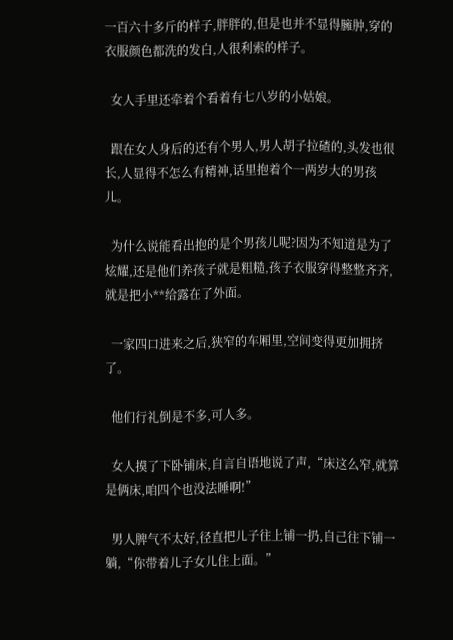一百六十多斤的样子,胖胖的,但是也并不显得臃肿,穿的衣服颜色都洗的发白,人很利索的样子。

  女人手里还牵着个看着有七八岁的小姑娘。

  跟在女人身后的还有个男人,男人胡子拉碴的,头发也很长,人显得不怎么有精神,话里抱着个一两岁大的男孩儿。

  为什么说能看出抱的是个男孩儿呢?因为不知道是为了炫耀,还是他们养孩子就是粗糙,孩子衣服穿得整整齐齐,就是把小**给露在了外面。

  一家四口进来之后,狭窄的车厢里,空间变得更加拥挤了。

  他们行礼倒是不多,可人多。

  女人摸了下卧铺床,自言自语地说了声,“床这么窄,就算是俩床,咱四个也没法睡啊!”

  男人脾气不太好,径直把儿子往上铺一扔,自己往下铺一躺,“你带着儿子女儿住上面。”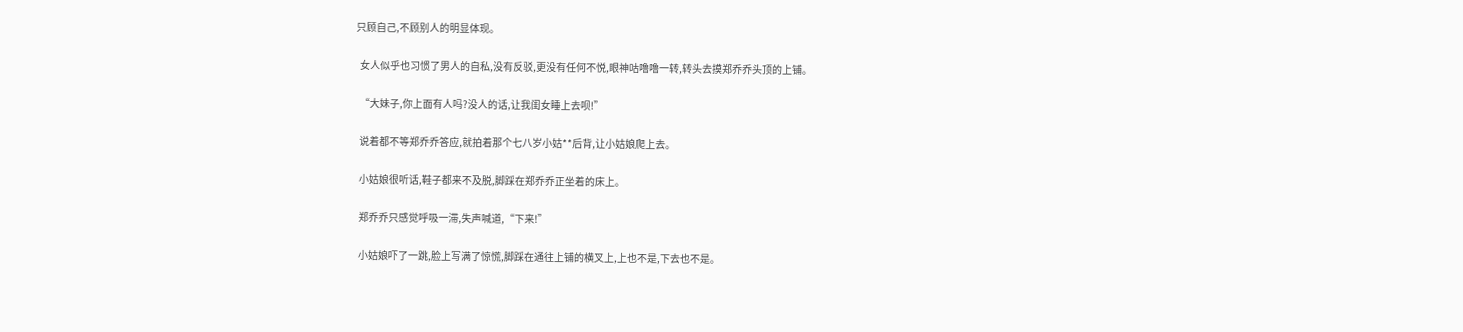只顾自己,不顾别人的明显体现。

  女人似乎也习惯了男人的自私,没有反驳,更没有任何不悦,眼神咕噜噜一转,转头去摸郑乔乔头顶的上铺。

  “大妹子,你上面有人吗?没人的话,让我闺女睡上去呗!”

  说着都不等郑乔乔答应,就拍着那个七八岁小姑**后背,让小姑娘爬上去。

  小姑娘很听话,鞋子都来不及脱,脚踩在郑乔乔正坐着的床上。

  郑乔乔只感觉呼吸一滞,失声喊道,“下来!”

  小姑娘吓了一跳,脸上写满了惊慌,脚踩在通往上铺的横叉上,上也不是,下去也不是。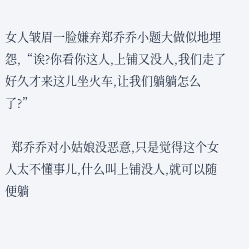女人皱眉一脸嫌弃郑乔乔小题大做似地埋怨,“诶?你看你这人,上铺又没人,我们走了好久才来这儿坐火车,让我们躺躺怎么了?”

  郑乔乔对小姑娘没恶意,只是觉得这个女人太不懂事儿,什么叫上铺没人,就可以随便躺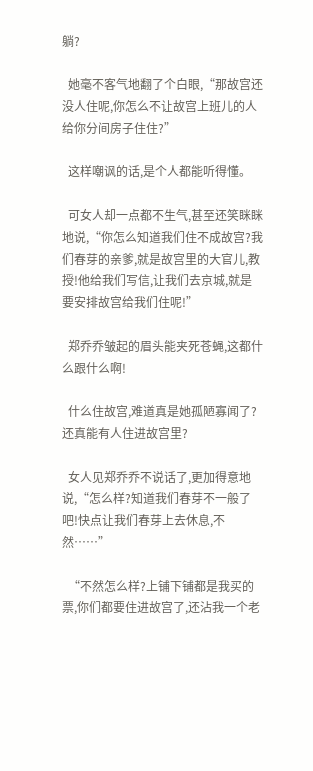躺?

  她毫不客气地翻了个白眼,“那故宫还没人住呢,你怎么不让故宫上班儿的人给你分间房子住住?”

  这样嘲讽的话,是个人都能听得懂。

  可女人却一点都不生气,甚至还笑眯眯地说,“你怎么知道我们住不成故宫?我们春芽的亲爹,就是故宫里的大官儿,教授!他给我们写信,让我们去京城,就是要安排故宫给我们住呢!”

  郑乔乔皱起的眉头能夹死苍蝇,这都什么跟什么啊!

  什么住故宫,难道真是她孤陋寡闻了?还真能有人住进故宫里?

  女人见郑乔乔不说话了,更加得意地说,“怎么样?知道我们春芽不一般了吧!快点让我们春芽上去休息,不然……”

  “不然怎么样?上铺下铺都是我买的票,你们都要住进故宫了,还沾我一个老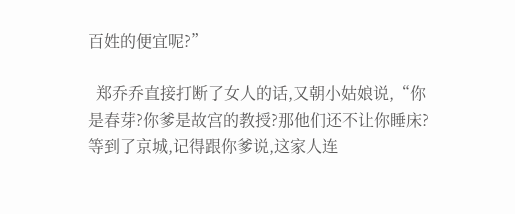百姓的便宜呢?”

  郑乔乔直接打断了女人的话,又朝小姑娘说,“你是春芽?你爹是故宫的教授?那他们还不让你睡床?等到了京城,记得跟你爹说,这家人连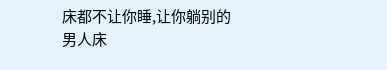床都不让你睡,让你躺别的男人床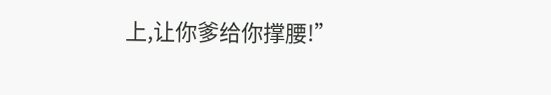上,让你爹给你撑腰!”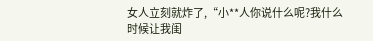女人立刻就炸了,“小**人你说什么呢?我什么时候让我闺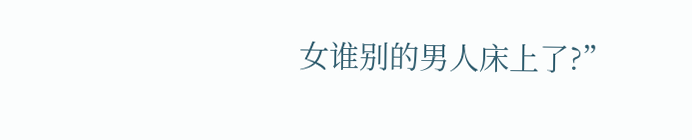女谁别的男人床上了?”